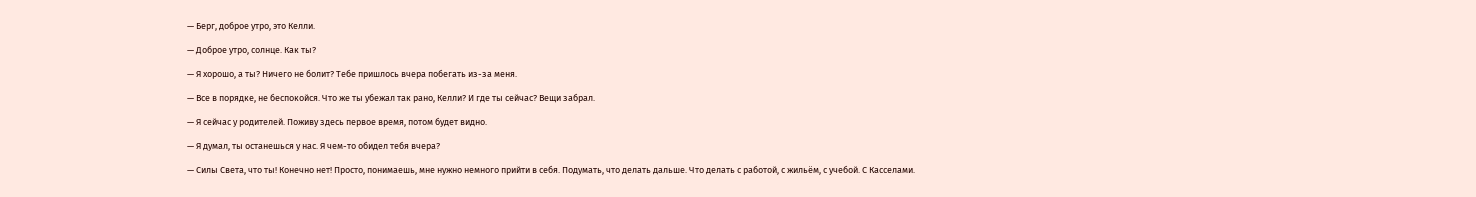— Берг, доброе утро, это Келли.

— Доброе утро, солнце. Как ты?

— Я хорошо, а ты? Ничего не болит? Тебе пришлось вчера побегать из-за меня.

— Все в порядке, не беспокойся. Что же ты убежал так рано, Келли? И где ты сейчас? Вещи забрал.

— Я сейчас у родителей. Поживу здесь первое время, потом будет видно.

— Я думал, ты останешься у нас. Я чем-то обидел тебя вчера?

— Силы Света, что ты! Конечно нет! Просто, понимаешь, мне нужно немного прийти в себя. Подумать, что делать дальше. Что делать с работой, с жильём, с учебой. С Касселами.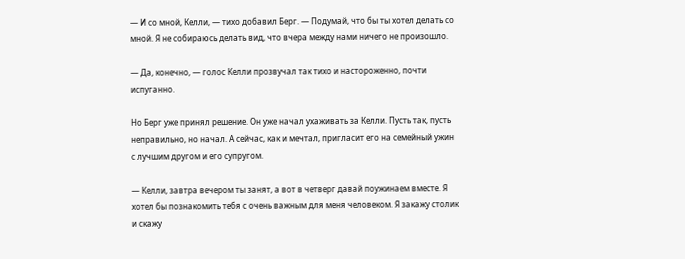— И со мной, Келли, — тихо добавил Берг. — Подумай, что бы ты хотел делать со мной. Я не собираюсь делать вид, что вчера между нами ничего не произошло.

— Да, конечно, — голос Келли прозвучал так тихо и настороженно, почти испуганно.

Но Берг уже принял решение. Он уже начал ухаживать за Келли. Пусть так, пусть неправильно, но начал. А сейчас, как и мечтал, пригласит его на семейный ужин с лучшим другом и его супругом.

— Келли, завтра вечером ты занят, а вот в четверг давай поужинаем вместе. Я хотел бы познакомить тебя с очень важным для меня человеком. Я закажу столик и скажу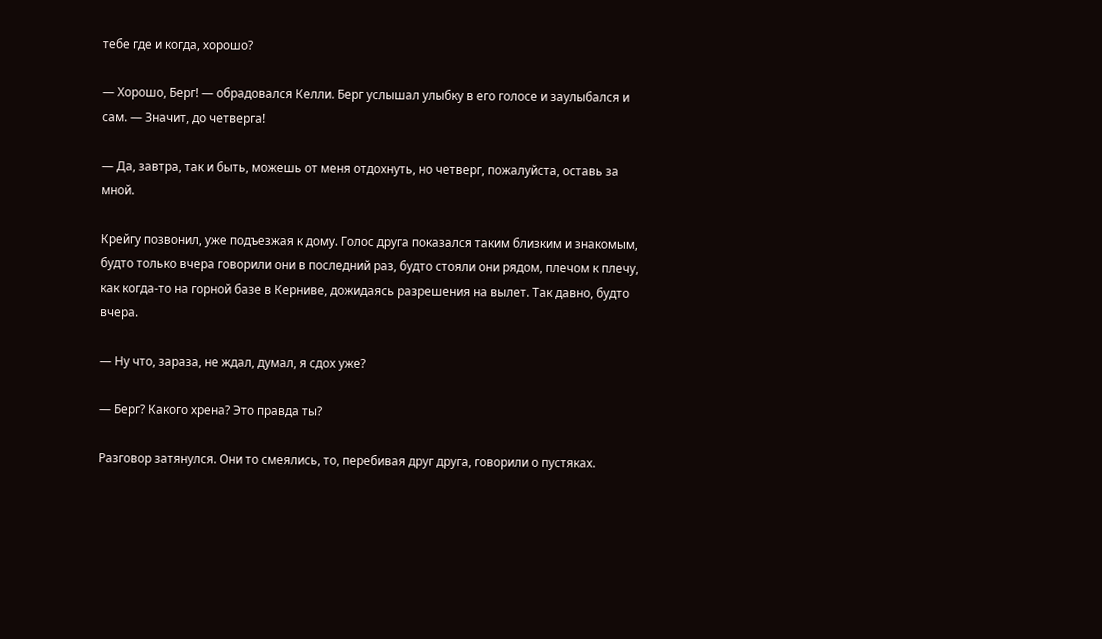тебе где и когда, хорошо?

— Хорошо, Берг! — обрадовался Келли. Берг услышал улыбку в его голосе и заулыбался и сам. — Значит, до четверга!

— Да, завтра, так и быть, можешь от меня отдохнуть, но четверг, пожалуйста, оставь за мной.

Крейгу позвонил, уже подъезжая к дому. Голос друга показался таким близким и знакомым, будто только вчера говорили они в последний раз, будто стояли они рядом, плечом к плечу, как когда-то на горной базе в Керниве, дожидаясь разрешения на вылет. Так давно, будто вчера.

— Ну что, зараза, не ждал, думал, я сдох уже?

— Берг? Какого хрена? Это правда ты?

Разговор затянулся. Они то смеялись, то, перебивая друг друга, говорили о пустяках.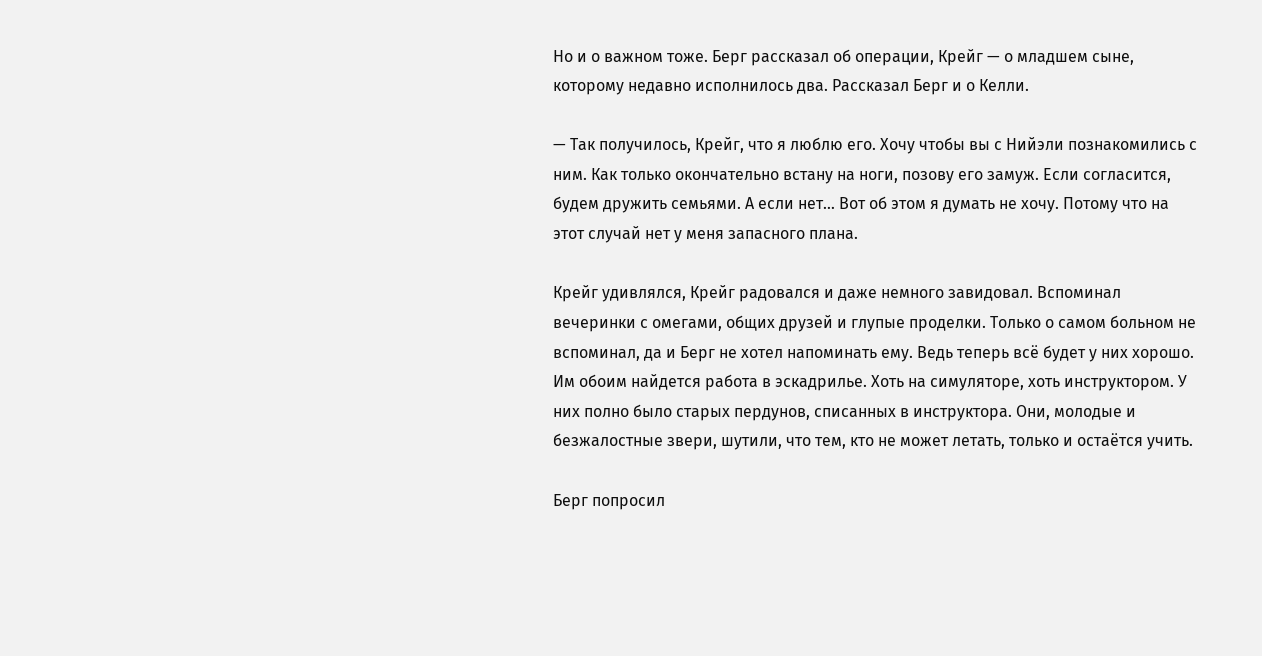Но и о важном тоже. Берг рассказал об операции, Крейг — о младшем сыне, которому недавно исполнилось два. Рассказал Берг и о Келли.

— Так получилось, Крейг, что я люблю его. Хочу чтобы вы с Нийэли познакомились с ним. Как только окончательно встану на ноги, позову его замуж. Если согласится, будем дружить семьями. А если нет… Вот об этом я думать не хочу. Потому что на этот случай нет у меня запасного плана.

Крейг удивлялся, Крейг радовался и даже немного завидовал. Вспоминал вечеринки с омегами, общих друзей и глупые проделки. Только о самом больном не вспоминал, да и Берг не хотел напоминать ему. Ведь теперь всё будет у них хорошо. Им обоим найдется работа в эскадрилье. Хоть на симуляторе, хоть инструктором. У них полно было старых пердунов, списанных в инструктора. Они, молодые и безжалостные звери, шутили, что тем, кто не может летать, только и остаётся учить.

Берг попросил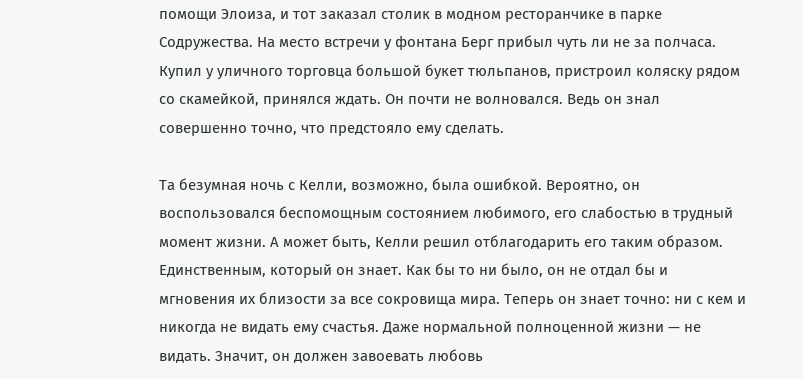помощи Элоиза, и тот заказал столик в модном ресторанчике в парке Содружества. На место встречи у фонтана Берг прибыл чуть ли не за полчаса. Купил у уличного торговца большой букет тюльпанов, пристроил коляску рядом со скамейкой, принялся ждать. Он почти не волновался. Ведь он знал совершенно точно, что предстояло ему сделать.

Та безумная ночь с Келли, возможно, была ошибкой. Вероятно, он воспользовался беспомощным состоянием любимого, его слабостью в трудный момент жизни. А может быть, Келли решил отблагодарить его таким образом. Единственным, который он знает. Как бы то ни было, он не отдал бы и мгновения их близости за все сокровища мира. Теперь он знает точно: ни с кем и никогда не видать ему счастья. Даже нормальной полноценной жизни — не видать. Значит, он должен завоевать любовь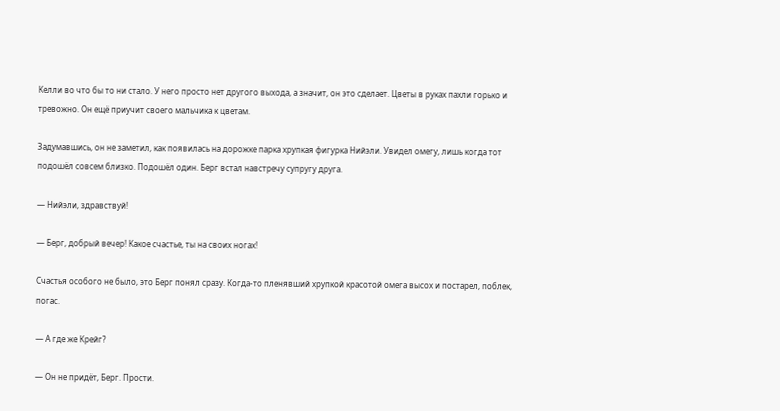Келли во что бы то ни стало. У него просто нет другого выхода, а значит, он это сделает. Цветы в руках пахли горько и тревожно. Он ещё приучит своего мальчика к цветам.

Задумавшись, он не заметил, как появилась на дорожке парка хрупкая фигурка Нийэли. Увидел омегу, лишь когда тот подошёл совсем близко. Подошёл один. Берг встал навстречу супругу друга.

— Нийэли, здравствуй!

— Берг, добрый вечер! Какое счастье, ты на своих ногах!

Счастья особого не было, это Берг понял сразу. Когда-то пленявший хрупкой красотой омега высох и постарел, поблек, погас.

— А где же Крейг?

— Он не придёт, Берг. Прости.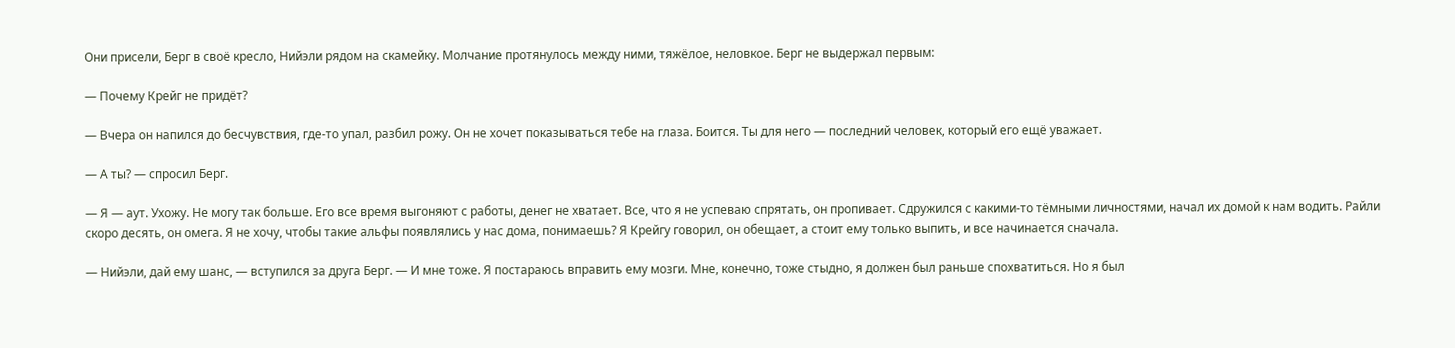Они присели, Берг в своё кресло, Нийэли рядом на скамейку. Молчание протянулось между ними, тяжёлое, неловкое. Берг не выдержал первым:

— Почему Крейг не придёт?

— Вчера он напился до бесчувствия, где-то упал, разбил рожу. Он не хочет показываться тебе на глаза. Боится. Ты для него — последний человек, который его ещё уважает.

— А ты? — спросил Берг.

— Я — аут. Ухожу. Не могу так больше. Его все время выгоняют с работы, денег не хватает. Все, что я не успеваю спрятать, он пропивает. Сдружился с какими-то тёмными личностями, начал их домой к нам водить. Райли скоро десять, он омега. Я не хочу, чтобы такие альфы появлялись у нас дома, понимаешь? Я Крейгу говорил, он обещает, а стоит ему только выпить, и все начинается сначала.

— Нийэли, дай ему шанс, — вступился за друга Берг. — И мне тоже. Я постараюсь вправить ему мозги. Мне, конечно, тоже стыдно, я должен был раньше спохватиться. Но я был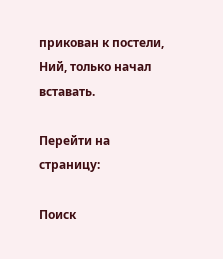прикован к постели, Ний, только начал вставать.

Перейти на страницу:

Поиск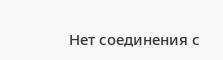Нет соединения с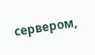сервером,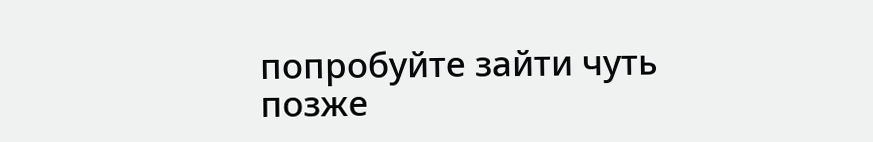попробуйте зайти чуть позже